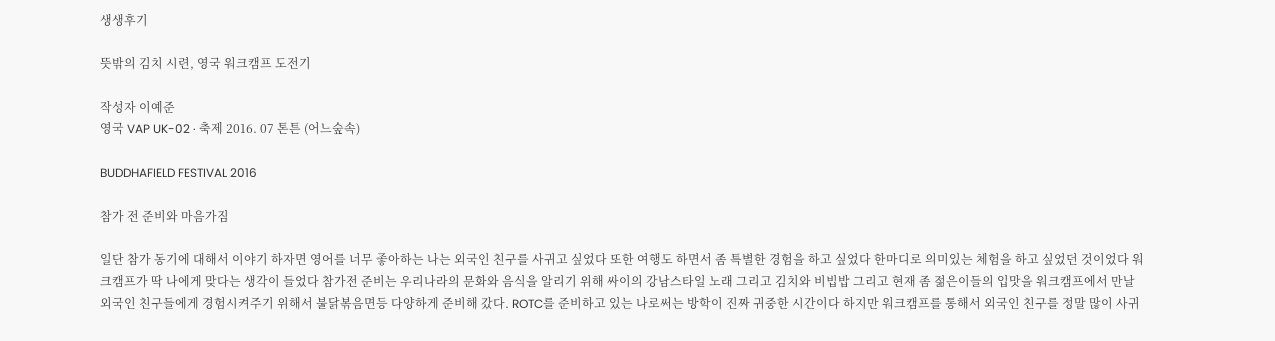생생후기

뜻밖의 김치 시련, 영국 워크캠프 도전기

작성자 이예준
영국 VAP UK-02 · 축제 2016. 07 톤튼 (어느숲속)

BUDDHAFIELD FESTIVAL 2016

참가 전 준비와 마음가짐

일단 참가 동기에 대해서 이야기 하자면 영어를 너무 좋아하는 나는 외국인 친구를 사귀고 싶었다 또한 여행도 하면서 좀 특별한 경험을 하고 싶었다 한마디로 의미있는 체험을 하고 싶었던 것이었다 워크캠프가 딱 나에게 맞다는 생각이 들었다 참가전 준비는 우리나라의 문화와 음식을 알리기 위해 싸이의 강남스타일 노래 그리고 김치와 비빕밥 그리고 현재 좀 젊은이들의 입맛을 워크캠프에서 만날 외국인 친구들에게 경험시켜주기 위해서 불닭볶음면등 다양하게 준비해 갔다. ROTC를 준비하고 있는 나로써는 방학이 진짜 귀중한 시간이다 하지만 워크캠프를 통해서 외국인 친구를 정말 많이 사귀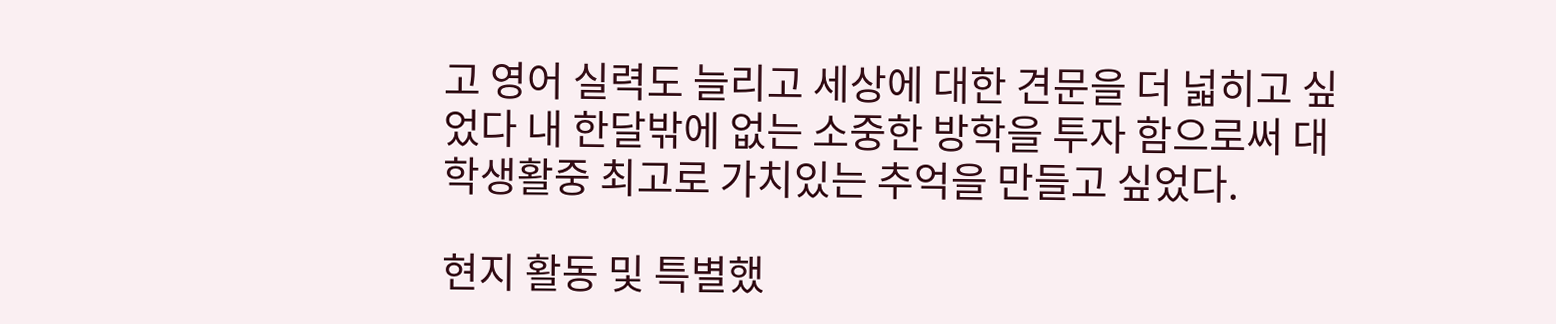고 영어 실력도 늘리고 세상에 대한 견문을 더 넓히고 싶었다 내 한달밖에 없는 소중한 방학을 투자 함으로써 대학생활중 최고로 가치있는 추억을 만들고 싶었다.

현지 활동 및 특별했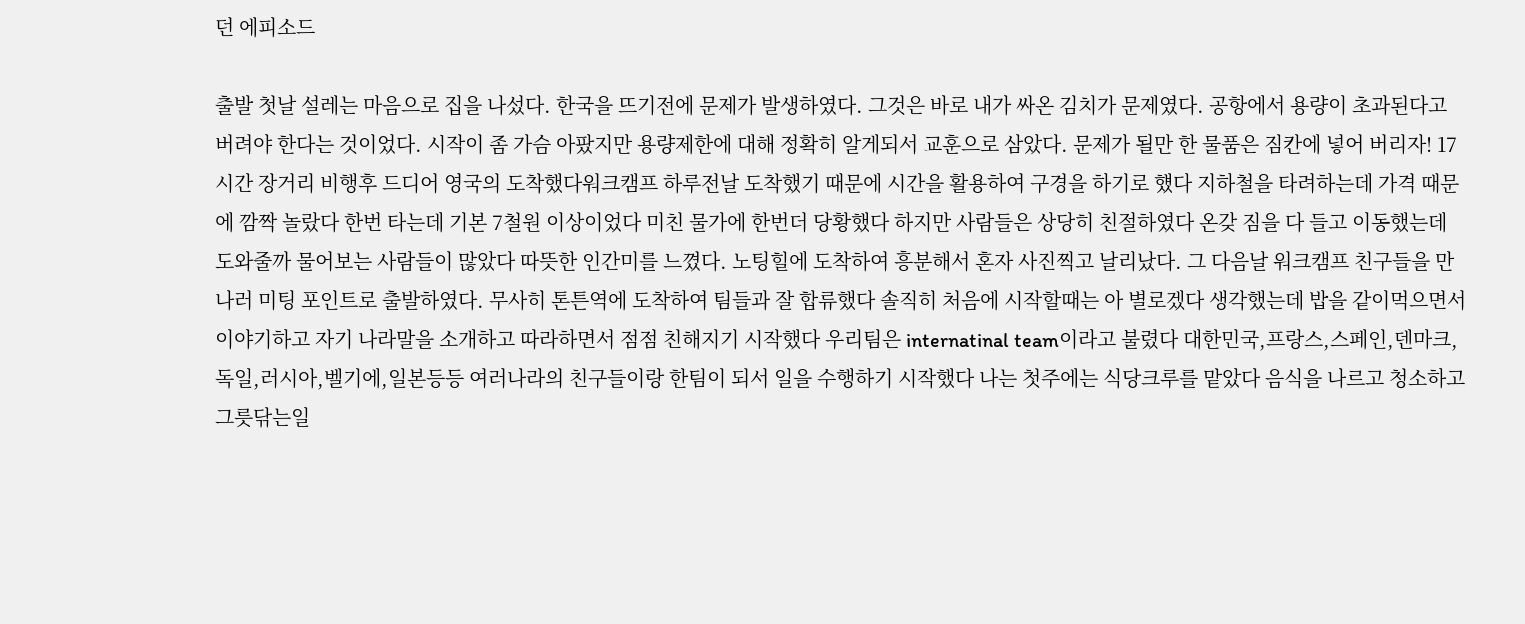던 에피소드

출발 첫날 설레는 마음으로 집을 나섰다. 한국을 뜨기전에 문제가 발생하였다. 그것은 바로 내가 싸온 김치가 문제였다. 공항에서 용량이 초과된다고 버려야 한다는 것이었다. 시작이 좀 가슴 아팠지만 용량제한에 대해 정확히 알게되서 교훈으로 삼았다. 문제가 될만 한 물품은 짐칸에 넣어 버리자! 17시간 장거리 비행후 드디어 영국의 도착했다워크캠프 하루전날 도착했기 때문에 시간을 활용하여 구경을 하기로 헀다 지하철을 타려하는데 가격 때문에 깜짝 놀랐다 한번 타는데 기본 7철원 이상이었다 미친 물가에 한번더 당황했다 하지만 사람들은 상당히 친절하였다 온갖 짐을 다 들고 이동했는데 도와줄까 물어보는 사람들이 많았다 따뜻한 인간미를 느꼈다. 노팅힐에 도착하여 흥분해서 혼자 사진찍고 날리났다. 그 다음날 워크캠프 친구들을 만나러 미팅 포인트로 출발하였다. 무사히 톤튼역에 도착하여 팀들과 잘 합류했다 솔직히 처음에 시작할때는 아 별로겠다 생각했는데 밥을 같이먹으면서 이야기하고 자기 나라말을 소개하고 따라하면서 점점 친해지기 시작했다 우리팀은 internatinal team이라고 불렸다 대한민국,프랑스,스페인,덴마크,독일,러시아,벨기에,일본등등 여러나라의 친구들이랑 한팀이 되서 일을 수행하기 시작했다 나는 첫주에는 식당크루를 맡았다 음식을 나르고 청소하고 그릇닦는일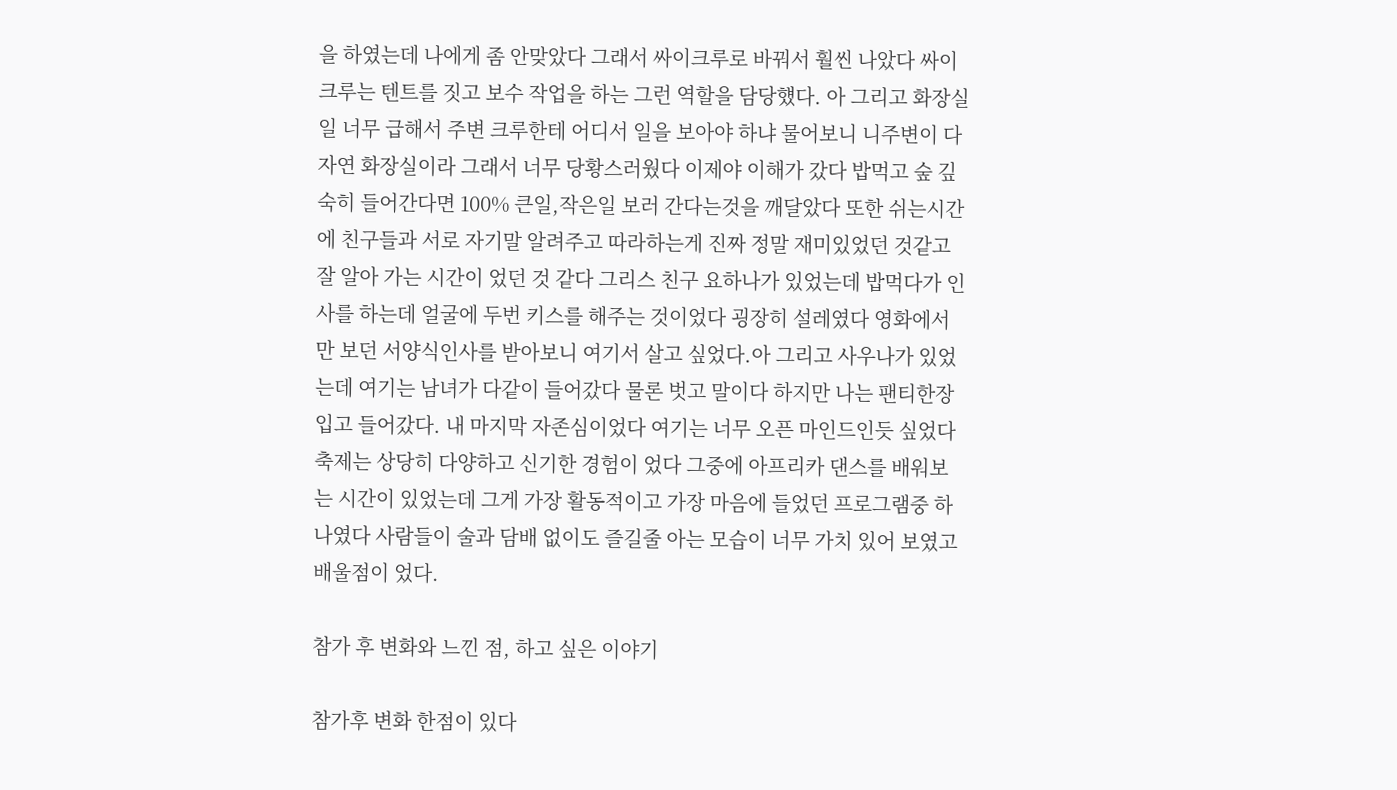을 하였는데 나에게 좀 안맞았다 그래서 싸이크루로 바꿔서 훨씬 나았다 싸이크루는 텐트를 짓고 보수 작업을 하는 그런 역할을 담당헀다. 아 그리고 화장실일 너무 급해서 주변 크루한테 어디서 일을 보아야 하냐 물어보니 니주변이 다 자연 화장실이라 그래서 너무 당황스러웠다 이제야 이해가 갔다 밥먹고 숲 깊숙히 들어간다면 100% 큰일,작은일 보러 간다는것을 깨달았다 또한 쉬는시간에 친구들과 서로 자기말 알려주고 따라하는게 진짜 정말 재미있었던 것같고 잘 알아 가는 시간이 었던 것 같다 그리스 친구 요하나가 있었는데 밥먹다가 인사를 하는데 얼굴에 두번 키스를 해주는 것이었다 굉장히 설레였다 영화에서만 보던 서양식인사를 받아보니 여기서 살고 싶었다.아 그리고 사우나가 있었는데 여기는 남녀가 다같이 들어갔다 물론 벗고 말이다 하지만 나는 팬티한장 입고 들어갔다. 내 마지막 자존심이었다 여기는 너무 오픈 마인드인듯 싶었다 축제는 상당히 다양하고 신기한 경험이 었다 그중에 아프리카 댄스를 배워보는 시간이 있었는데 그게 가장 활동적이고 가장 마음에 들었던 프로그램중 하나였다 사람들이 술과 담배 없이도 즐길줄 아는 모습이 너무 가치 있어 보였고 배울점이 었다.

참가 후 변화와 느낀 점, 하고 싶은 이야기

참가후 변화 한점이 있다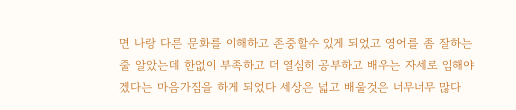면 나랑 다른 문화를 이해하고 존중할수 있게 되었고 영어를 좀 잘하는 줄 알았는데 한없이 부족하고 더 열심히 공부하고 배우는 자세로 임해야 겠다는 마음가짐을 하게 되었다 세상은 넓고 배울것은 너무너무 많다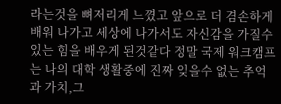라는것을 뼈저리게 느꼈고 앞으로 더 겸손하게 배워 나가고 세상에 나가서도 자신감을 가질수 있는 힘을 배우게 된것같다 정말 국제 워크캠프는 나의 대학 생활중에 진짜 잊을수 없는 추억과 가치,그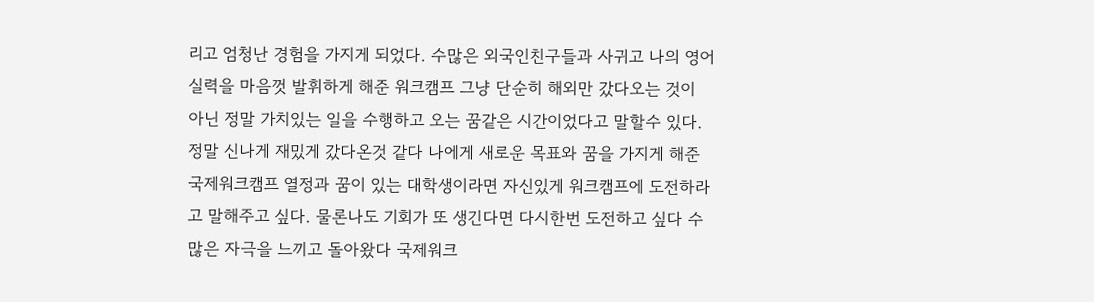리고 엄청난 경험을 가지게 되었다. 수많은 외국인친구들과 사귀고 나의 영어 실력을 마음껏 발휘하게 해준 워크캠프 그냥 단순히 해외만 갔다오는 것이 아닌 정말 가치있는 일을 수행하고 오는 꿈같은 시간이었다고 말할수 있다. 정말 신나게 재밌게 갔다온것 같다 나에게 새로운 목표와 꿈을 가지게 해준 국제워크캠프 열정과 꿈이 있는 대학생이라면 자신있게 워크캠프에 도전하라고 말해주고 싶다. 물론나도 기회가 또 생긴다면 다시한번 도전하고 싶다 수많은 자극을 느끼고 돌아왔다 국제워크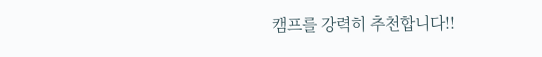캠프를 강력히 추천합니다!!